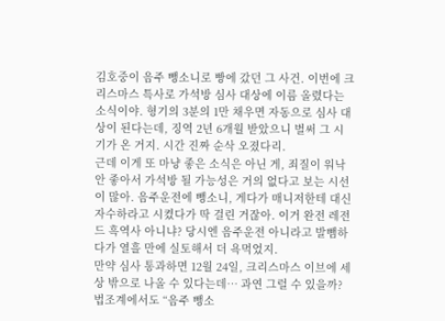김호중이 음주 뺑소니로 빵에 갔던 그 사건. 이번에 크리스마스 특사로 가석방 심사 대상에 이름 올렸다는 소식이야. 형기의 3분의 1만 채우면 자동으로 심사 대상이 된다는데, 징역 2년 6개월 받았으니 벌써 그 시기가 온 거지. 시간 진짜 순삭 오졌다리.
근데 이게 또 마냥 좋은 소식은 아닌 게, 죄질이 워낙 안 좋아서 가석방 될 가능성은 거의 없다고 보는 시선이 많아. 음주운전에 뺑소니, 게다가 매니저한테 대신 자수하라고 시켰다가 딱 걸린 거잖아. 이거 완전 레전드 흑역사 아니냐? 당시엔 음주운전 아니라고 발뺌하다가 열흘 만에 실토해서 더 욕먹었지.
만약 심사 통과하면 12월 24일, 크리스마스 이브에 세상 밖으로 나올 수 있다는데… 과연 그럴 수 있을까? 법조계에서도 “음주 뺑소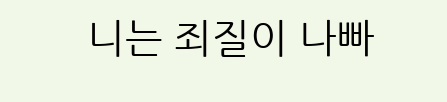니는 죄질이 나빠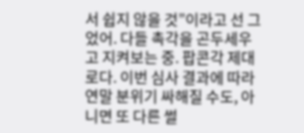서 쉽지 않을 것”이라고 선 그었어. 다들 촉각을 곤두세우고 지켜보는 중. 팝콘각 제대로다. 이번 심사 결과에 따라 연말 분위기 싸해질 수도, 아니면 또 다른 썰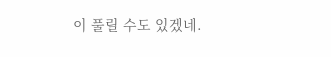이 풀릴 수도 있겠네.